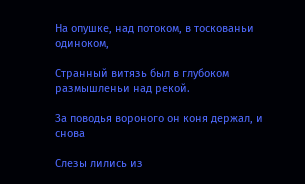На опушке, над потоком, в тоскованьи одиноком,

Странный витязь был в глубоком размышленьи над рекой.

За поводья вороного он коня держал, и снова

Слезы лились из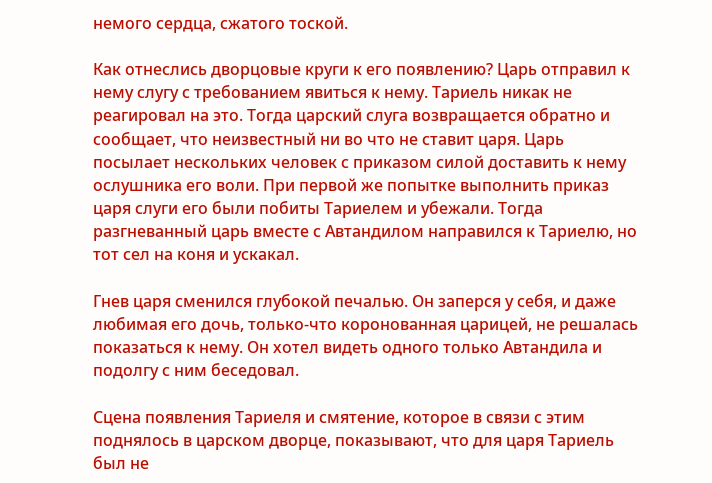немого сердца, сжатого тоской.

Как отнеслись дворцовые круги к его появлению? Царь отправил к нему слугу с требованием явиться к нему. Тариель никак не реагировал на это. Тогда царский слуга возвращается обратно и сообщает, что неизвестный ни во что не ставит царя. Царь посылает нескольких человек с приказом силой доставить к нему ослушника его воли. При первой же попытке выполнить приказ царя слуги его были побиты Тариелем и убежали. Тогда разгневанный царь вместе с Автандилом направился к Тариелю, но тот сел на коня и ускакал.

Гнев царя сменился глубокой печалью. Он заперся у себя, и даже любимая его дочь, только-что коронованная царицей, не решалась показаться к нему. Он хотел видеть одного только Автандила и подолгу с ним беседовал.

Сцена появления Тариеля и смятение, которое в связи с этим поднялось в царском дворце, показывают, что для царя Тариель был не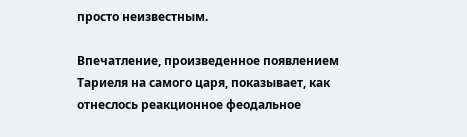просто неизвестным.

Впечатление, произведенное появлением Тариеля на самого царя, показывает, как отнеслось реакционное феодальное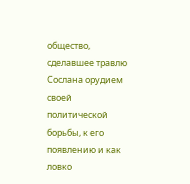общество, сделавшее травлю Сослана орудием своей политической борьбы, к его появлению и как ловко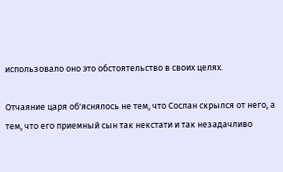использовало оно это обстоятельство в своих целях.

Отчаяние царя об'яснялось не тем, что Сослан скрылся от него, а тем, что его приемный сын так некстати и так незадачливо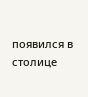появился в столице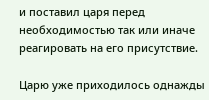и поставил царя перед необходимостью так или иначе реагировать на его присутствие.

Царю уже приходилось однажды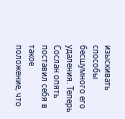изыскивать способы бесшумного его удаления. Теперь Сослан опять поставил себя в такое положение, что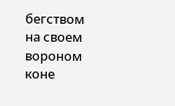бегством на своем вороном коне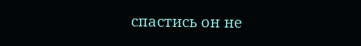спастись он не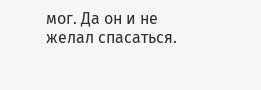мог. Да он и не желал спасаться.